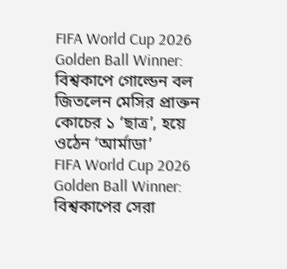FIFA World Cup 2026 Golden Ball Winner: বিশ্বকাপে গোল্ডেন বল জিতলেন মেসির প্রাক্তন কোচের ১ ‘ছাত্র’, হয়ে ওঠেন ‘আর্মাডা’
FIFA World Cup 2026 Golden Ball Winner: বিশ্বকাপের সেরা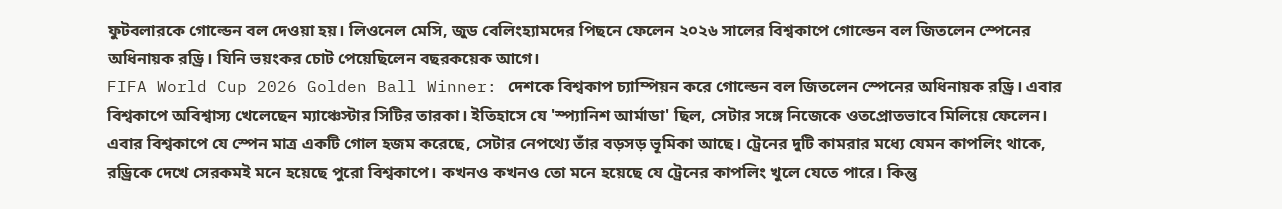ফুটবলারকে গোল্ডেন বল দেওয়া হয়। লিওনেল মেসি, জুড বেলিংহ্যামদের পিছনে ফেলেন ২০২৬ সালের বিশ্বকাপে গোল্ডেন বল জিতলেন স্পেনের অধিনায়ক রড্রি। যিনি ভয়ংকর চোট পেয়েছিলেন বছরকয়েক আগে।
FIFA World Cup 2026 Golden Ball Winner: দেশকে বিশ্বকাপ চ্যাম্পিয়ন করে গোল্ডেন বল জিতলেন স্পেনের অধিনায়ক রড্রি। এবার বিশ্বকাপে অবিশ্বাস্য খেলেছেন ম্যাঞ্চেস্টার সিটির তারকা। ইতিহাসে যে 'স্প্যানিশ আর্মাডা' ছিল, সেটার সঙ্গে নিজেকে ওতপ্রোতভাবে মিলিয়ে ফেলেন। এবার বিশ্বকাপে যে স্পেন মাত্র একটি গোল হজম করেছে, সেটার নেপথ্যে তাঁর বড়সড় ভূমিকা আছে। ট্রেনের দুটি কামরার মধ্যে যেমন কাপলিং থাকে, রড্রিকে দেখে সেরকমই মনে হয়েছে পুরো বিশ্বকাপে। কখনও কখনও তো মনে হয়েছে যে ট্রেনের কাপলিং খুলে যেতে পারে। কিন্তু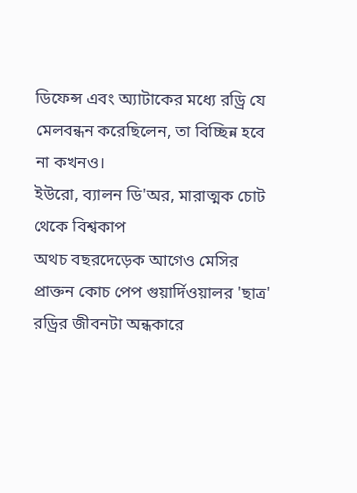ডিফেন্স এবং অ্যাটাকের মধ্যে রড্রি যে মেলবন্ধন করেছিলেন, তা বিচ্ছিন্ন হবে না কখনও।
ইউরো, ব্যালন ডি'অর, মারাত্মক চোট থেকে বিশ্বকাপ
অথচ বছরদেড়েক আগেও মেসির প্রাক্তন কোচ পেপ গুয়ার্দিওয়ালর 'ছাত্র' রড্রির জীবনটা অন্ধকারে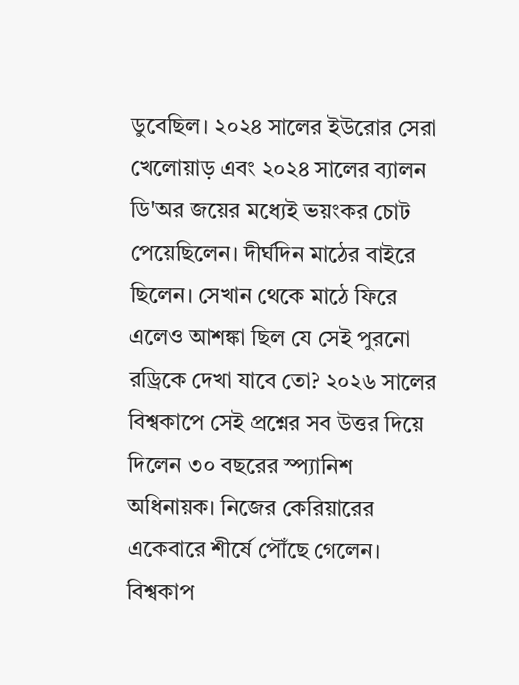ডুবেছিল। ২০২৪ সালের ইউরোর সেরা খেলোয়াড় এবং ২০২৪ সালের ব্যালন ডি'অর জয়ের মধ্যেই ভয়ংকর চোট পেয়েছিলেন। দীর্ঘদিন মাঠের বাইরে ছিলেন। সেখান থেকে মাঠে ফিরে এলেও আশঙ্কা ছিল যে সেই পুরনো রড্রিকে দেখা যাবে তো? ২০২৬ সালের বিশ্বকাপে সেই প্রশ্নের সব উত্তর দিয়ে দিলেন ৩০ বছরের স্প্যানিশ অধিনায়ক। নিজের কেরিয়ারের একেবারে শীর্ষে পৌঁছে গেলেন।
বিশ্বকাপ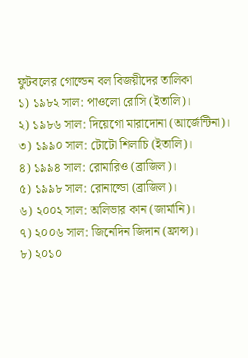ফুটবলের গোল্ডেন বল বিজয়ীদের তালিকা
১) ১৯৮২ সাল: পাওলো রোসি (ইতালি)।
২) ১৯৮৬ সাল: দিয়েগো মারাদোনা (আর্জেন্টিনা)।
৩) ১৯৯০ সাল: টোটো শিলাচি (ইতালি)।
৪) ১৯৯৪ সাল: রোমারিও (ব্রাজিল)।
৫) ১৯৯৮ সাল: রোনাল্ডো (ব্রাজিল)।
৬) ২০০২ সাল: অলিভার কান (জার্মানি)।
৭) ২০০৬ সাল: জিনেদিন জিদান (ফ্রান্স)।
৮) ২০১০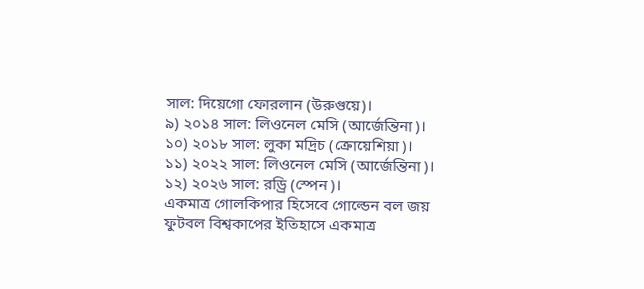সাল: দিয়েগো ফোরলান (উরুগুয়ে)।
৯) ২০১৪ সাল: লিওনেল মেসি (আর্জেন্তিনা)।
১০) ২০১৮ সাল: লুকা মদ্রিচ (ক্রোয়েশিয়া)।
১১) ২০২২ সাল: লিওনেল মেসি (আর্জেন্তিনা)।
১২) ২০২৬ সাল: রড্রি (স্পেন)।
একমাত্র গোলকিপার হিসেবে গোল্ডেন বল জয়
ফুটবল বিশ্বকাপের ইতিহাসে একমাত্র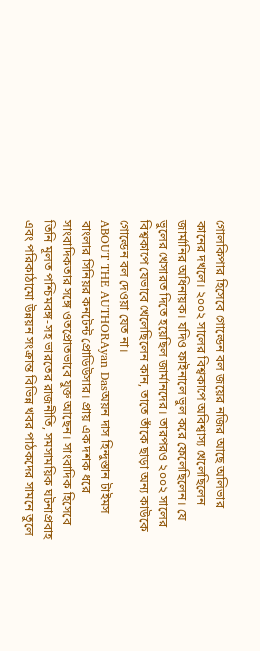গোলকিপার হিসেবে গোল্ডেন বল জয়ের নজির আছে অলিভার কানের দখলে। ২০০২ সালের বিশ্বকাপে অবিশ্বাস্য খেলেছিলেন জার্মানির অধিনায়ক। যদিও ফাইনালে ভুল করে ফেলেছিলেন। যে ভুলের খেসারত দিতে হয়েছিল জার্মানদের। তারপরও ২০০২ সালের বিশ্বকাপে যেভাবে খেলেছিলেন কান, তাতে তাঁকে ছাড়া অন্য কাউকে গোল্ডেন বল দেওয়া যেত না।
ABOUT THE AUTHORAyan Dasঅয়ন দাস হিন্দুস্তান টাইমস বাংলার সিনিয়র কনটেন্ট প্রোডিউসার। প্রায় এক দশক ধরে সাংবাদিকতার সঙ্গে ওতপ্রোতভাবে যুক্ত আছেন। সাংবাদিক হিসেবে তিনি মূলত পশ্চিমবঙ্গ-সহ ভারতের রাজনীতি, সমসাময়িক ঘটনাপ্রবাহ এবং পরিকাঠামো উন্নয়ন সংক্রান্ত বিভিন্ন খবর পাঠকদের সামনে তুলে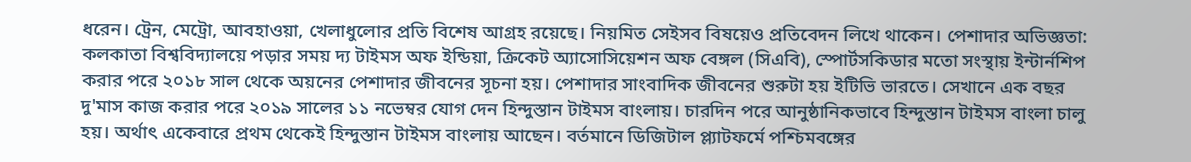ধরেন। ট্রেন, মেট্রো, আবহাওয়া, খেলাধুলোর প্রতি বিশেষ আগ্রহ রয়েছে। নিয়মিত সেইসব বিষয়েও প্রতিবেদন লিখে থাকেন। পেশাদার অভিজ্ঞতা: কলকাতা বিশ্ববিদ্যালয়ে পড়ার সময় দ্য টাইমস অফ ইন্ডিয়া, ক্রিকেট অ্যাসোসিয়েশন অফ বেঙ্গল (সিএবি), স্পোর্টসকিডার মতো সংস্থায় ইন্টার্নশিপ করার পরে ২০১৮ সাল থেকে অয়নের পেশাদার জীবনের সূচনা হয়। পেশাদার সাংবাদিক জীবনের শুরুটা হয় ইটিভি ভারতে। সেখানে এক বছর দু'মাস কাজ করার পরে ২০১৯ সালের ১১ নভেম্বর যোগ দেন হিন্দুস্তান টাইমস বাংলায়। চারদিন পরে আনুষ্ঠানিকভাবে হিন্দুস্তান টাইমস বাংলা চালু হয়। অর্থাৎ একেবারে প্রথম থেকেই হিন্দুস্তান টাইমস বাংলায় আছেন। বর্তমানে ডিজিটাল প্ল্যাটফর্মে পশ্চিমবঙ্গের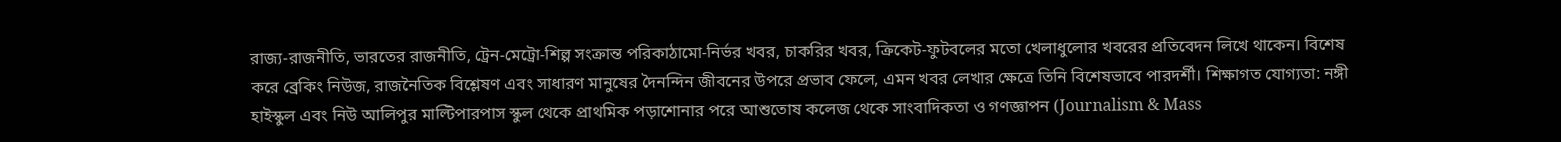রাজ্য-রাজনীতি, ভারতের রাজনীতি, ট্রেন-মেট্রো-শিল্প সংক্রান্ত পরিকাঠামো-নির্ভর খবর, চাকরির খবর, ক্রিকেট-ফুটবলের মতো খেলাধুলোর খবরের প্রতিবেদন লিখে থাকেন। বিশেষ করে ব্রেকিং নিউজ, রাজনৈতিক বিশ্লেষণ এবং সাধারণ মানুষের দৈনন্দিন জীবনের উপরে প্রভাব ফেলে, এমন খবর লেখার ক্ষেত্রে তিনি বিশেষভাবে পারদর্শী। শিক্ষাগত যোগ্যতা: নঙ্গী হাইস্কুল এবং নিউ আলিপুর মাল্টিপারপাস স্কুল থেকে প্রাথমিক পড়াশোনার পরে আশুতোষ কলেজ থেকে সাংবাদিকতা ও গণজ্ঞাপন (Journalism & Mass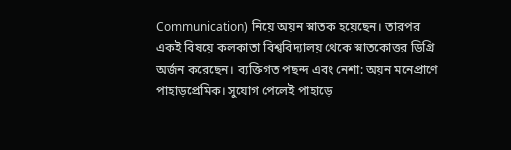Communication) নিয়ে অয়ন স্নাতক হয়েছেন। তারপর একই বিষয়ে কলকাতা বিশ্ববিদ্যালয় থেকে স্নাতকোত্তর ডিগ্রি অর্জন করেছেন। ব্যক্তিগত পছন্দ এবং নেশা: অয়ন মনেপ্রাণে পাহাড়প্রেমিক। সুযোগ পেলেই পাহাড়ে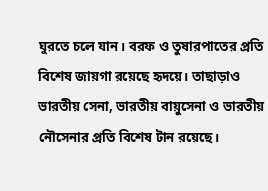ঘুরতে চলে যান। বরফ ও তুষারপাতের প্রতি বিশেষ জায়গা রয়েছে হৃদয়ে। তাছাড়াও ভারতীয় সেনা, ভারতীয় বায়ুসেনা ও ভারতীয় নৌসেনার প্রতি বিশেষ টান রয়েছে।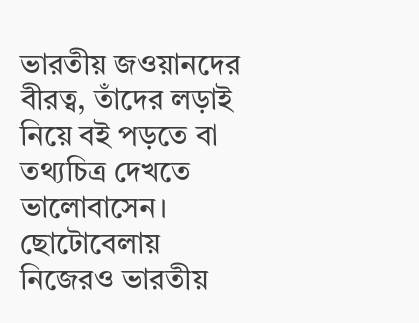ভারতীয় জওয়ানদের বীরত্ব, তাঁদের লড়াই নিয়ে বই পড়তে বা তথ্যচিত্র দেখতে ভালোবাসেন। ছোটোবেলায় নিজেরও ভারতীয়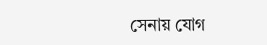সেনায় যোগ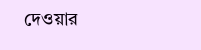দেওয়ার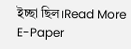ইচ্ছা ছিল।Read More
E-Paper